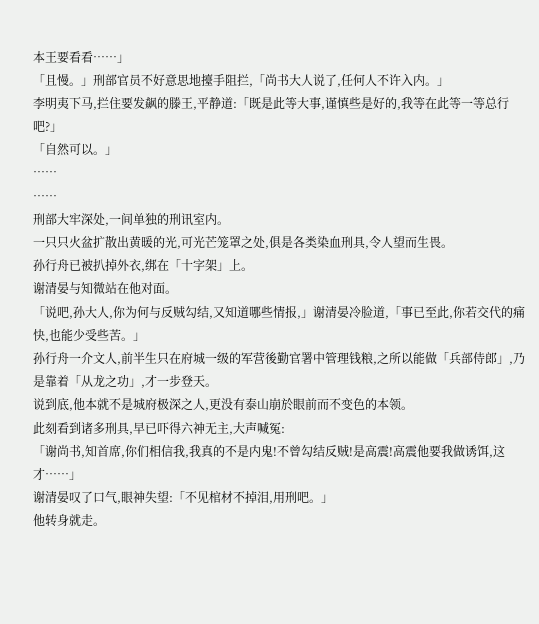本王要看看……」
「且慢。」刑部官员不好意思地擡手阻拦,「尚书大人说了,任何人不许入内。」
李明夷下马,拦住要发飙的滕王,平静道:「既是此等大事,谨慎些是好的,我等在此等一等总行吧?」
「自然可以。」
……
……
刑部大牢深处,一间单独的刑讯室内。
一只只火盆扩散出黄暖的光,可光芒笼罩之处,俱是各类染血刑具,令人望而生畏。
孙行舟已被扒掉外衣,绑在「十字架」上。
谢清晏与知微站在他对面。
「说吧,孙大人,你为何与反贼勾结,又知道哪些情报,」谢清晏冷脸道,「事已至此,你若交代的痛快,也能少受些苦。」
孙行舟一介文人,前半生只在府城一级的军营後勤官署中管理钱粮,之所以能做「兵部侍郎」,乃是靠着「从龙之功」,才一步登天。
说到底,他本就不是城府极深之人,更没有泰山崩於眼前而不变色的本领。
此刻看到诸多刑具,早已吓得六神无主,大声喊冤:
「谢尚书,知首席,你们相信我,我真的不是内鬼!不曾勾结反贼!是高震!高震他要我做诱饵,这才……」
谢清晏叹了口气,眼神失望:「不见棺材不掉泪,用刑吧。」
他转身就走。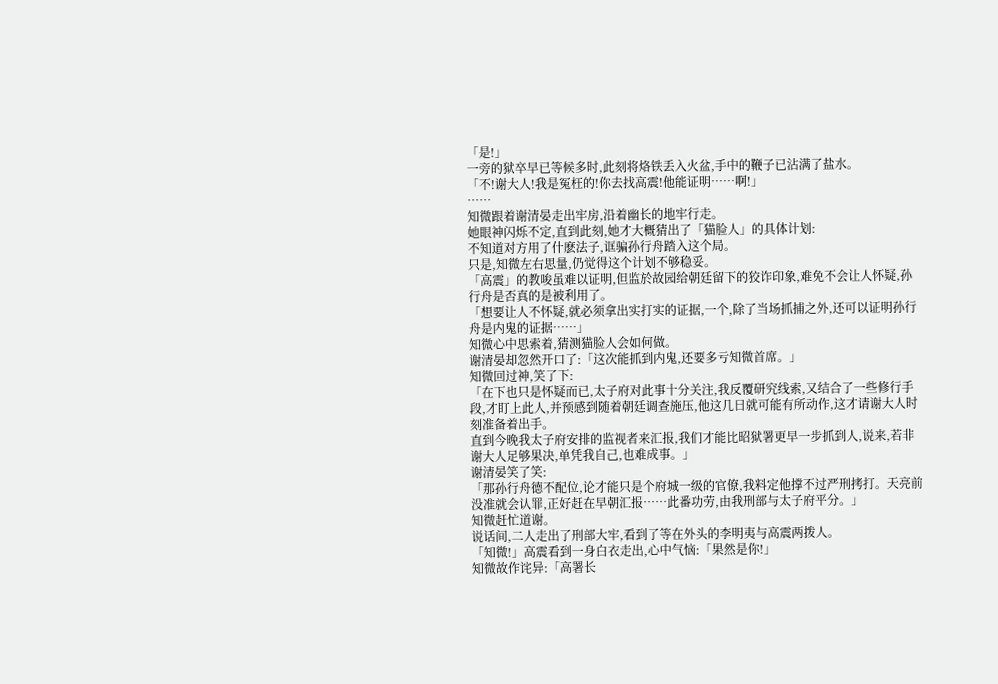「是!」
一旁的狱卒早已等候多时,此刻将烙铁丢入火盆,手中的鞭子已沾满了盐水。
「不!谢大人!我是冤枉的!你去找高震!他能证明……啊!」
……
知微跟着谢清晏走出牢房,沿着幽长的地牢行走。
她眼神闪烁不定,直到此刻,她才大概猜出了「猫脸人」的具体计划:
不知道对方用了什麽法子,诓骗孙行舟踏入这个局。
只是,知微左右思量,仍觉得这个计划不够稳妥。
「高震」的教唆虽难以证明,但监於故园给朝廷留下的狡诈印象,难免不会让人怀疑,孙行舟是否真的是被利用了。
「想要让人不怀疑,就必须拿出实打实的证据,一个,除了当场抓捕之外,还可以证明孙行舟是内鬼的证据……」
知微心中思索着,猜测猫脸人会如何做。
谢清晏却忽然开口了:「这次能抓到内鬼,还要多亏知微首席。」
知微回过神,笑了下:
「在下也只是怀疑而已,太子府对此事十分关注,我反覆研究线索,又结合了一些修行手段,才盯上此人,并预感到随着朝廷调查施压,他这几日就可能有所动作,这才请谢大人时刻准备着出手。
直到今晚我太子府安排的监视者来汇报,我们才能比昭狱署更早一步抓到人,说来,若非谢大人足够果决,单凭我自己,也难成事。」
谢清晏笑了笑:
「那孙行舟德不配位,论才能只是个府城一级的官僚,我料定他撑不过严刑拷打。天亮前没准就会认罪,正好赶在早朝汇报……此番功劳,由我刑部与太子府平分。」
知微赶忙道谢。
说话间,二人走出了刑部大牢,看到了等在外头的李明夷与高震两拨人。
「知微!」高震看到一身白衣走出,心中气恼:「果然是你!」
知微故作诧异:「高署长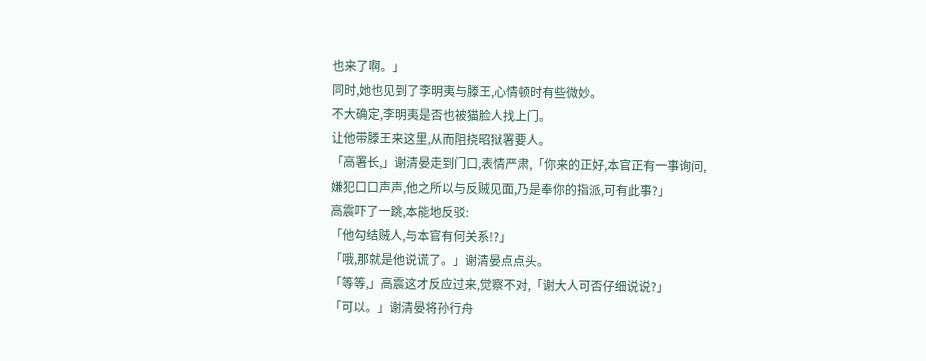也来了啊。」
同时,她也见到了李明夷与滕王,心情顿时有些微妙。
不大确定,李明夷是否也被猫脸人找上门。
让他带滕王来这里,从而阻挠昭狱署要人。
「高署长,」谢清晏走到门口,表情严肃,「你来的正好,本官正有一事询问,嫌犯口口声声,他之所以与反贼见面,乃是奉你的指派,可有此事?」
高震吓了一跳,本能地反驳:
「他勾结贼人,与本官有何关系!?」
「哦,那就是他说谎了。」谢清晏点点头。
「等等,」高震这才反应过来,觉察不对,「谢大人可否仔细说说?」
「可以。」谢清晏将孙行舟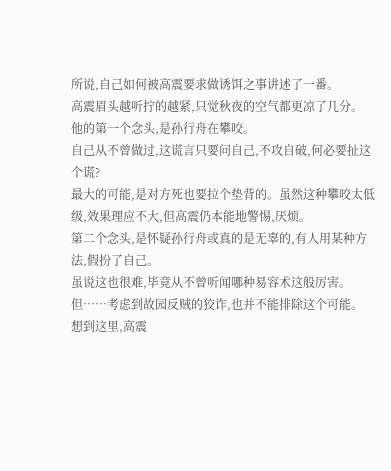所说,自己如何被高震要求做诱饵之事讲述了一番。
高震眉头越听拧的越紧,只觉秋夜的空气都更凉了几分。
他的第一个念头,是孙行舟在攀咬。
自己从不曾做过,这谎言只要问自己,不攻自破,何必要扯这个谎?
最大的可能,是对方死也要拉个垫背的。虽然这种攀咬太低级,效果理应不大,但高震仍本能地警惕,厌烦。
第二个念头,是怀疑孙行舟或真的是无辜的,有人用某种方法,假扮了自己。
虽说这也很难,毕竟从不曾听闻哪种易容术这般厉害。
但……考虑到故园反贼的狡诈,也并不能排除这个可能。
想到这里,高震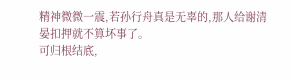精神微微一震,若孙行舟真是无辜的,那人给谢清晏扣押就不算坏事了。
可归根结底,